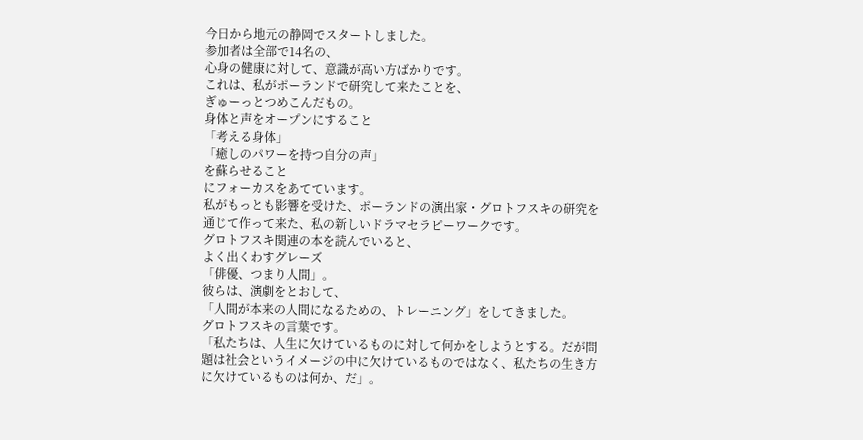今日から地元の静岡でスタートしました。
参加者は全部で14名の、
心身の健康に対して、意識が高い方ばかりです。
これは、私がポーランドで研究して来たことを、
ぎゅーっとつめこんだもの。
身体と声をオープンにすること
「考える身体」
「癒しのパワーを持つ自分の声」
を蘇らせること
にフォーカスをあてています。
私がもっとも影響を受けた、ポーランドの演出家・グロトフスキの研究を
通じて作って来た、私の新しいドラマセラピーワークです。
グロトフスキ関連の本を読んでいると、
よく出くわすグレーズ
「俳優、つまり人間」。
彼らは、演劇をとおして、
「人間が本来の人間になるための、トレーニング」をしてきました。
グロトフスキの言葉です。
「私たちは、人生に欠けているものに対して何かをしようとする。だが問題は社会というイメージの中に欠けているものではなく、私たちの生き方に欠けているものは何か、だ」。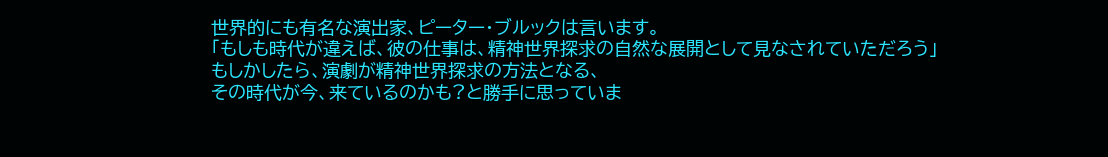世界的にも有名な演出家、ピーター・ブルックは言います。
「もしも時代が違えば、彼の仕事は、精神世界探求の自然な展開として見なされていただろう」
もしかしたら、演劇が精神世界探求の方法となる、
その時代が今、来ているのかも?と勝手に思っていま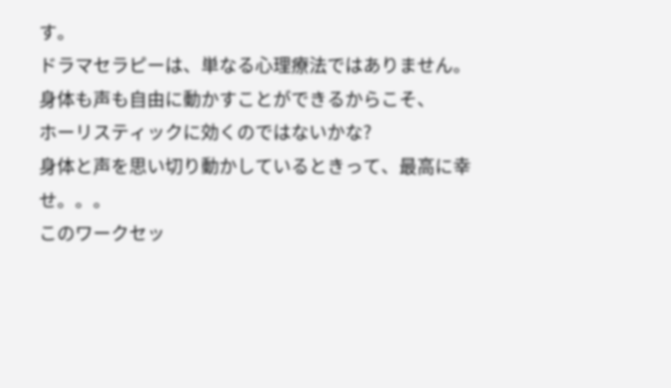す。
ドラマセラピーは、単なる心理療法ではありません。
身体も声も自由に動かすことができるからこそ、
ホーリスティックに効くのではないかな?
身体と声を思い切り動かしているときって、最高に幸せ。。。
このワークセッ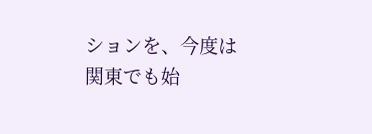ションを、今度は関東でも始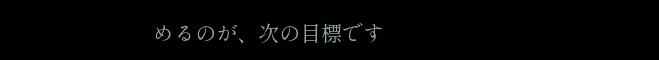めるのが、次の目標です